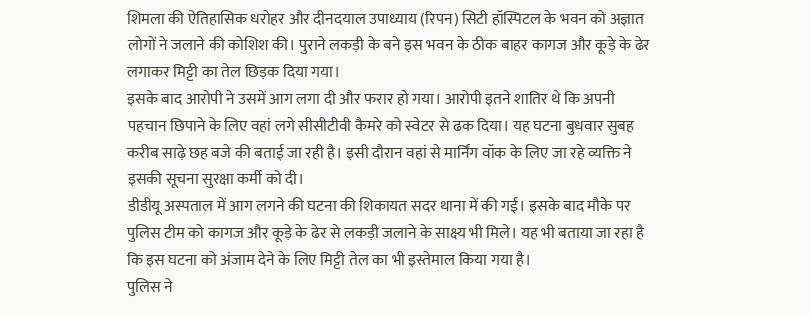शिमला की ऐतिहासिक धरोहर और दीनदयाल उपाध्याय (रिपन) सिटी हॉस्पिटल के भवन को अज्ञात लोगों ने जलाने की कोशिश की। पुराने लकड़ी के बने इस भवन के ठीक बाहर कागज और कूड़े के ढेर लगाकर मिट्टी का तेल छिड़क दिया गया।
इसके बाद आरोपी ने उसमें आग लगा दी और फरार हो गया। आरोपी इतने शातिर थे कि अपनी पहचान छिपाने के लिए वहां लगे सीसीटीवी कैमरे को स्वेटर से ढक दिया। यह घटना बुधवार सुबह करीब साढ़े छह बजे की बताई जा रही है। इसी दौरान वहां से मार्निंग वॉक के लिए जा रहे व्यक्ति ने इसकी सूचना सुरक्षा कर्मी को दी।
डीडीयू अस्पताल में आग लगने की घटना की शिकायत सदर थाना में की गई। इसके बाद मौके पर पुलिस टीम को कागज और कूड़े के ढेर से लकड़ी जलाने के साक्ष्य भी मिले। यह भी बताया जा रहा है कि इस घटना को अंजाम देने के लिए मिट्टी तेल का भी इस्तेमाल किया गया है।
पुलिस ने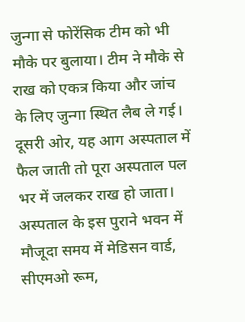जुन्गा से फोरेंसिक टीम को भी मौके पर बुलाया। टीम ने मौके से राख को एकत्र किया और जांच के लिए जुन्गा स्थित लैब ले गई। दूसरी ओर, यह आग अस्पताल में फैल जाती तो पूरा अस्पताल पल भर में जलकर राख हो जाता। अस्पताल के इस पुराने भवन में मौजूदा समय में मेडिसन वार्ड, सीएमओ रूम,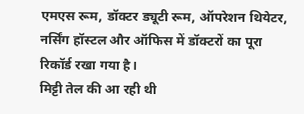एमएस रूम, डॉक्टर ड्यूटी रूम, ऑपरेशन थियेटर, नर्सिंग हॉस्टल और ऑफिस में डॉक्टरों का पूरा रिकॉर्ड रखा गया है।
मिट्टी तेल की आ रही थी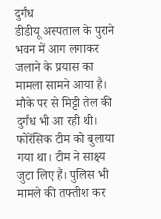दुर्गंध
डीडीयू अस्पताल के पुराने भवन में आग लगाकर जलाने के प्रयास का मामला सामने आया है। मौके पर से मिट्टी तेल की दुर्गंध भी आ रही थी। फोरेंसिक टीम को बुलाया गया था। टीम ने साक्ष्य जुटा लिए हैं। पुलिस भी मामले की तफ्तीश कर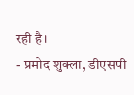रही है।
- प्रमोद शुक्ला, डीएसपी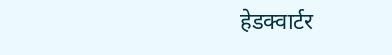हेडक्वार्टर